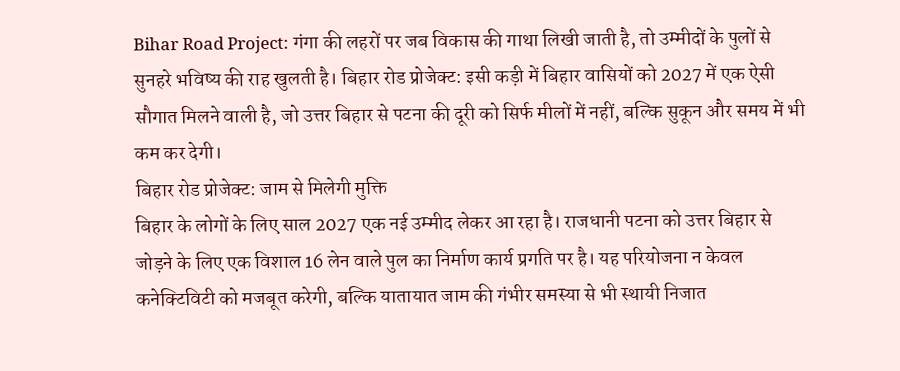Bihar Road Project: गंगा की लहरों पर जब विकास की गाथा लिखी जाती है, तो उम्मीदों के पुलों से सुनहरे भविष्य की राह खुलती है। बिहार रोड प्रोजेक्ट: इसी कड़ी में बिहार वासियों को 2027 में एक ऐसी सौगात मिलने वाली है, जो उत्तर बिहार से पटना की दूरी को सिर्फ मीलों में नहीं, बल्कि सुकून और समय में भी कम कर देगी।
बिहार रोड प्रोजेक्ट: जाम से मिलेगी मुक्ति
बिहार के लोगों के लिए साल 2027 एक नई उम्मीद लेकर आ रहा है। राजधानी पटना को उत्तर बिहार से जोड़ने के लिए एक विशाल 16 लेन वाले पुल का निर्माण कार्य प्रगति पर है। यह परियोजना न केवल कनेक्टिविटी को मजबूत करेगी, बल्कि यातायात जाम की गंभीर समस्या से भी स्थायी निजात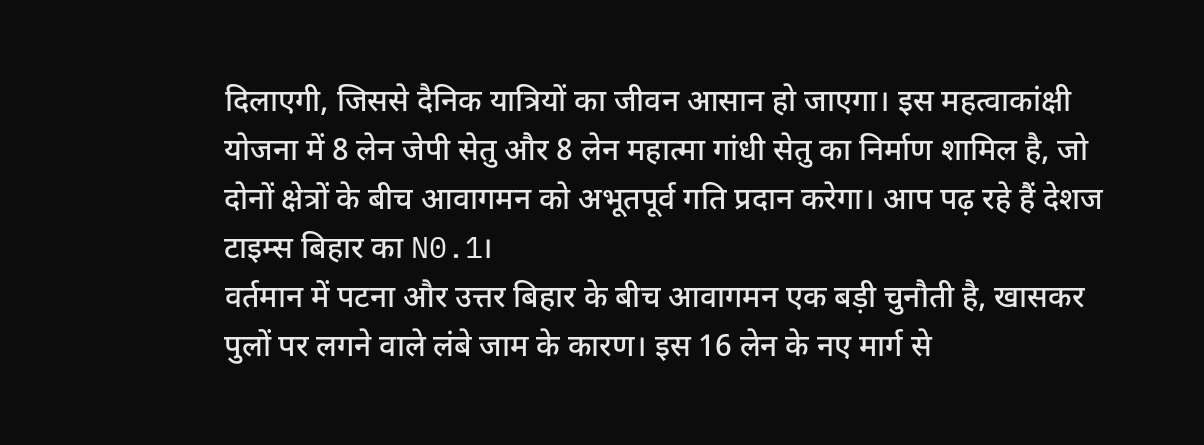दिलाएगी, जिससे दैनिक यात्रियों का जीवन आसान हो जाएगा। इस महत्वाकांक्षी योजना में 8 लेन जेपी सेतु और 8 लेन महात्मा गांधी सेतु का निर्माण शामिल है, जो दोनों क्षेत्रों के बीच आवागमन को अभूतपूर्व गति प्रदान करेगा। आप पढ़ रहे हैं देशज टाइम्स बिहार का N0.1।
वर्तमान में पटना और उत्तर बिहार के बीच आवागमन एक बड़ी चुनौती है, खासकर पुलों पर लगने वाले लंबे जाम के कारण। इस 16 लेन के नए मार्ग से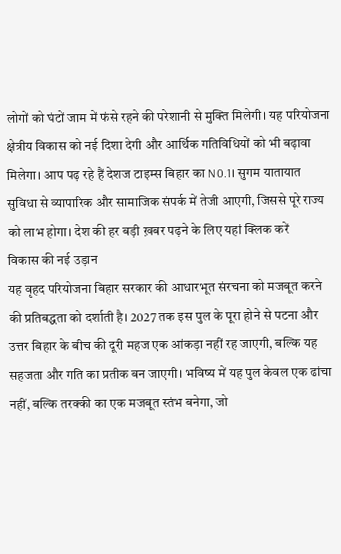लोगों को घंटों जाम में फंसे रहने की परेशानी से मुक्ति मिलेगी। यह परियोजना क्षेत्रीय विकास को नई दिशा देगी और आर्थिक गतिविधियों को भी बढ़ावा मिलेगा। आप पढ़ रहे हैं देशज टाइम्स बिहार का N0.1। सुगम यातायात सुविधा से व्यापारिक और सामाजिक संपर्क में तेजी आएगी, जिससे पूरे राज्य को लाभ होगा। देश की हर बड़ी ख़बर पढ़ने के लिए यहां क्लिक करें
विकास की नई उड़ान
यह वृहद परियोजना बिहार सरकार की आधारभूत संरचना को मजबूत करने की प्रतिबद्धता को दर्शाती है। 2027 तक इस पुल के पूरा होने से पटना और उत्तर बिहार के बीच की दूरी महज एक आंकड़ा नहीं रह जाएगी, बल्कि यह सहजता और गति का प्रतीक बन जाएगी। भविष्य में यह पुल केवल एक ढांचा नहीं, बल्कि तरक्की का एक मजबूत स्तंभ बनेगा, जो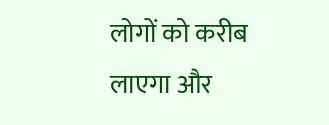लोगों को करीब लाएगा और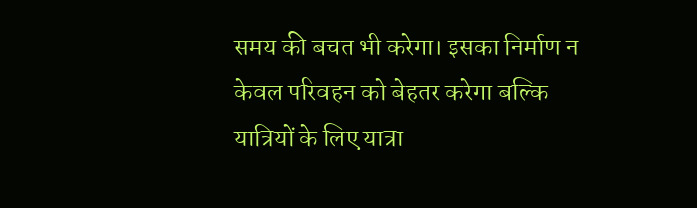समय की बचत भी करेगा। इसका निर्माण न केवल परिवहन को बेहतर करेगा बल्कि यात्रियों के लिए यात्रा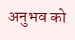अनुभव को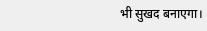भी सुखद बनाएगा।